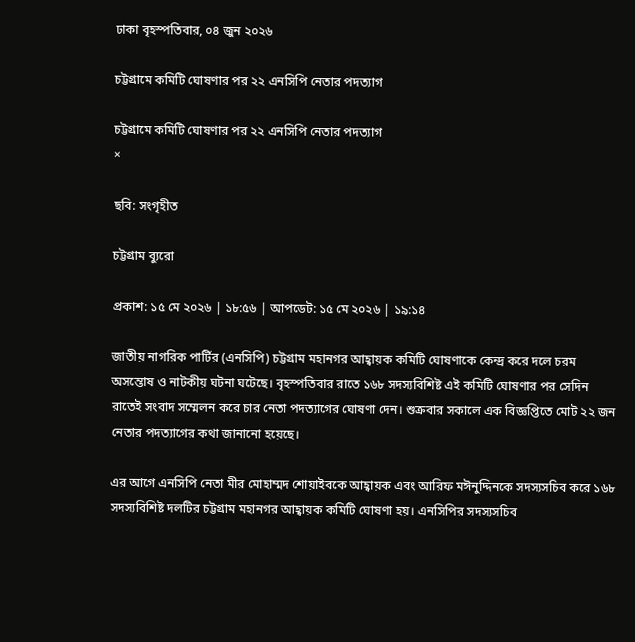ঢাকা বৃহস্পতিবার, ০৪ জুন ২০২৬

চট্টগ্রামে কমিটি ঘোষণার পর ২২ এনসিপি নেতার পদত্যাগ

চট্টগ্রামে কমিটি ঘোষণার পর ২২ এনসিপি নেতার পদত্যাগ
×

ছবি: সংগৃহীত

চট্টগ্রাম ব্যুরো

প্রকাশ: ১৫ মে ২০২৬ | ১৮:৫৬ | আপডেট: ১৫ মে ২০২৬ | ১৯:১৪

জাতীয় নাগরিক পার্টির (এনসিপি) চট্টগ্রাম মহানগর আহ্বায়ক কমিটি ঘোষণাকে কেন্দ্র করে দলে চরম অসন্তোষ ও নাটকীয় ঘটনা ঘটেছে। বৃহস্পতিবার রাতে ১৬৮ সদস্যবিশিষ্ট এই কমিটি ঘোষণার পর সেদিন রাতেই সংবাদ সম্মেলন করে চার নেতা পদত্যাগের ঘোষণা দেন। শুক্রবার সকালে এক বিজ্ঞপ্তিতে মোট ২২ জন নেতার পদত্যাগের কথা জানানো হয়েছে।

এর আগে এনসিপি নেতা মীর মোহাম্মদ শোয়াইবকে আহ্বায়ক এবং আরিফ মঈনুদ্দিনকে সদস্যসচিব করে ১৬৮ সদস্যবিশিষ্ট দলটির চট্টগ্রাম মহানগর আহ্বায়ক কমিটি ঘোষণা হয়। এনসিপির সদস্যসচিব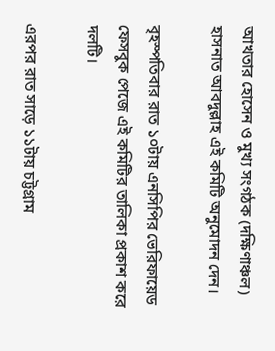আখতার হোসেন ও মুখ্য সংগঠক (দক্ষিণাঞ্চল) হাসনাত আবদুল্লাহ এই কমিটি অনুমোদন দেন।

বৃহস্পতিবার রাত ১০টায় এনসিপির ভেরিফায়েড ফেসবুক পেজে এই কমিটির তালিকা প্রকাশ করে দলটি।

এরপর রাত সাড়ে ১১টায় চট্টগ্রাম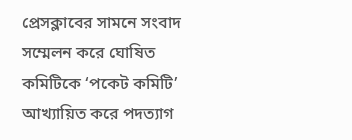প্রেসক্লাবের সামনে সংবাদ সম্মেলন করে ঘোষিত কমিটিকে ‘পকেট কমিটি’ আখ্যায়িত করে পদত্যাগ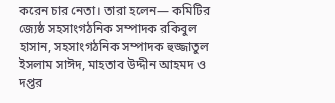করেন চার নেতা। তারা হলেন— কমিটির জ্যেষ্ঠ সহসাংগঠনিক সম্পাদক রকিবুল হাসান, সহসাংগঠনিক সম্পাদক হুজ্জাতুল ইসলাম সাঈদ, মাহতাব উদ্দীন আহমদ ও দপ্তর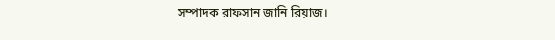সম্পাদক রাফসান জানি রিয়াজ।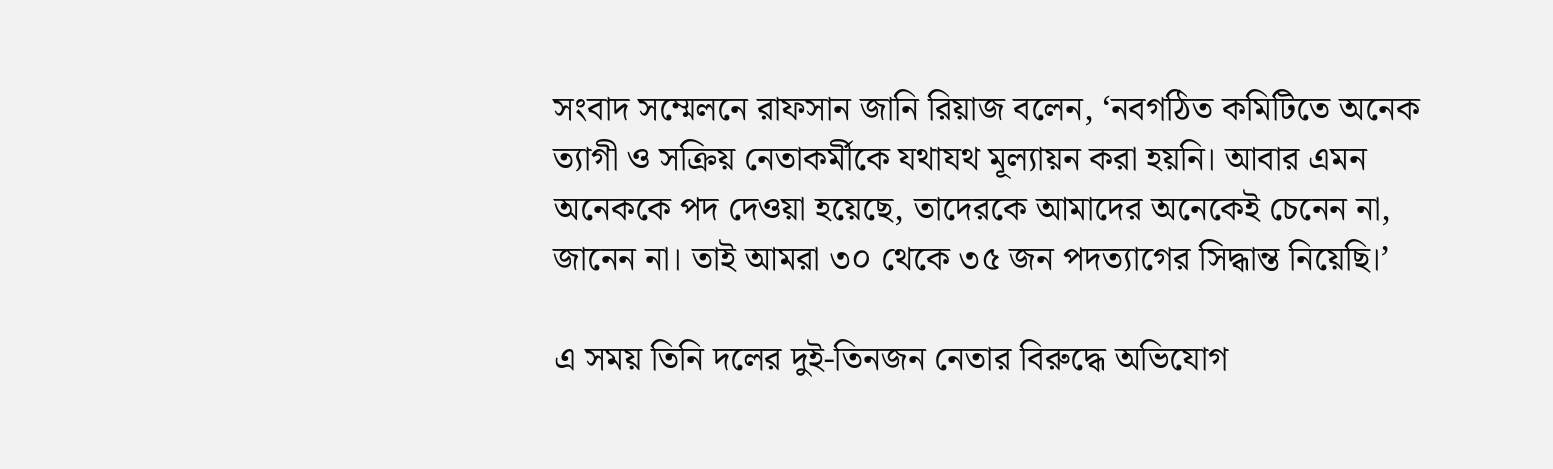সংবাদ সম্মেলনে রাফসান জানি রিয়াজ বলেন, ‘নবগঠিত কমিটিতে অনেক ত্যাগী ও সক্রিয় নেতাকর্মীকে যথাযথ মূল্যায়ন করা হয়নি। আবার এমন অনেককে পদ দেওয়া হয়েছে, তাদেরকে আমাদের অনেকেই চেনেন না, জানেন না। তাই আমরা ৩০ থেকে ৩৫ জন পদত্যাগের সিদ্ধান্ত নিয়েছি।’

এ সময় তিনি দলের দুই-তিনজন নেতার বিরুদ্ধে অভিযোগ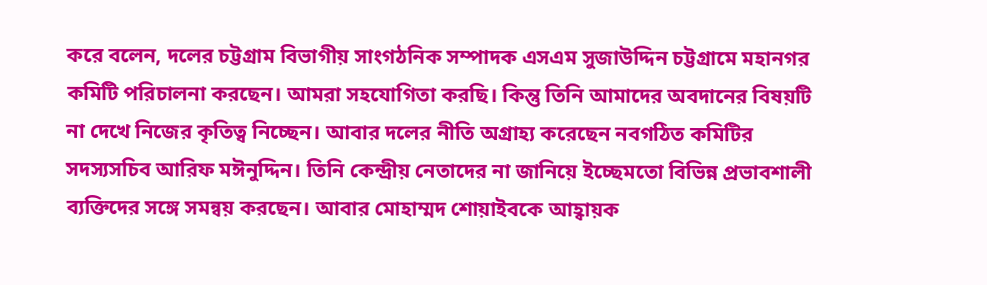করে বলেন, দলের চট্টগ্রাম বিভাগীয় সাংগঠনিক সম্পাদক এসএম সুজাউদ্দিন চট্টগ্রামে মহানগর কমিটি পরিচালনা করছেন। আমরা সহযোগিতা করছি। কিন্তু তিনি আমাদের অবদানের বিষয়টি না দেখে নিজের কৃতিত্ব নিচ্ছেন। আবার দলের নীতি অগ্রাহ্য করেছেন নবগঠিত কমিটির সদস্যসচিব আরিফ মঈনুদ্দিন। তিনি কেন্দ্রীয় নেতাদের না জানিয়ে ইচ্ছেমতো বিভিন্ন প্রভাবশালী ব্যক্তিদের সঙ্গে সমন্বয় করছেন। আবার মোহাম্মদ শোয়াইবকে আহ্বায়ক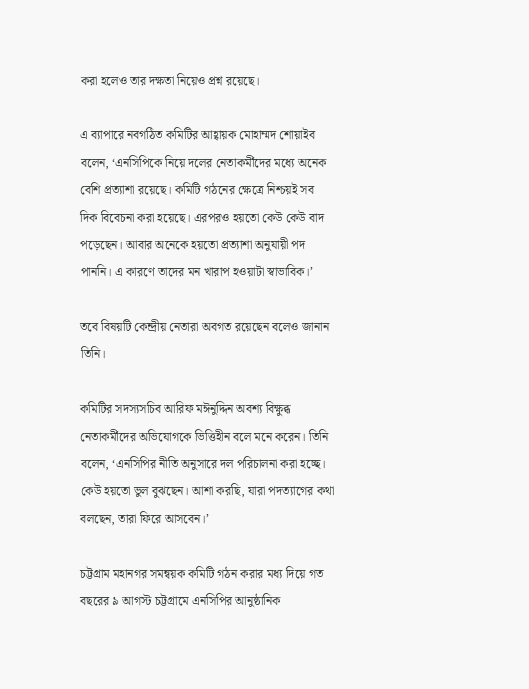করা হলেও তার দক্ষতা নিয়েও প্রশ্ন রয়েছে।

এ ব্যাপারে নবগঠিত কমিটির আহ্বায়ক মোহাম্মদ শোয়াইব বলেন, ‘এনসিপিকে নিয়ে দলের নেতাকর্মীদের মধ্যে অনেক বেশি প্রত্যাশা রয়েছে। কমিটি গঠনের ক্ষেত্রে নিশ্চয়ই সব দিক বিবেচনা করা হয়েছে। এরপরও হয়তো কেউ কেউ বাদ পড়েছেন। আবার অনেকে হয়তো প্রত্যাশা অনুযায়ী পদ পাননি। এ কারণে তাদের মন খারাপ হওয়াটা স্বাভাবিক।’

তবে বিষয়টি কেন্দ্রীয় নেতারা অবগত রয়েছেন বলেও জানান তিনি।

কমিটির সদস্যসচিব আরিফ মঈনুদ্দিন অবশ্য বিক্ষুব্ধ নেতাকর্মীদের অভিযোগকে ভিত্তিহীন বলে মনে করেন। তিনি বলেন, ‘এনসিপির নীতি অনুসারে দল পরিচালনা করা হচ্ছে। কেউ হয়তো ভুল বুঝছেন। আশা করছি, যারা পদত্যাগের কথা বলছেন, তারা ফিরে আসবেন।’

চট্টগ্রাম মহানগর সমন্বয়ক কমিটি গঠন করার মধ্য দিয়ে গত বছরের ৯ আগস্ট চট্টগ্রামে এনসিপির আনুষ্ঠানিক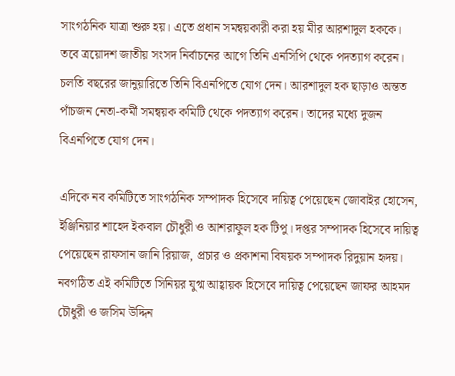সাংগঠনিক যাত্রা শুরু হয়। এতে প্রধান সমন্বয়কারী করা হয় মীর আরশাদুল হককে। তবে ত্রয়োদশ জাতীয় সংসদ নির্বাচনের আগে তিনি এনসিপি থেকে পদত্যাগ করেন। চলতি বছরের জানুয়ারিতে তিনি বিএনপিতে যোগ দেন। আরশাদুল হক ছাড়াও অন্তত পাঁচজন নেতা-কর্মী সমন্বয়ক কমিটি থেকে পদত্যাগ করেন। তাদের মধ্যে দুজন বিএনপিতে যোগ দেন।

এদিকে নব কমিটিতে সাংগঠনিক সম্পাদক হিসেবে দায়িত্ব পেয়েছেন জোবাইর হোসেন, ইঞ্জিনিয়ার শাহেদ ইকবাল চৌধুরী ও আশরাফুল হক টিপু। দপ্তর সম্পাদক হিসেবে দায়িত্ব পেয়েছেন রাফসান জানি রিয়াজ, প্রচার ও প্রকাশনা বিষয়ক সম্পাদক রিদুয়ান হৃদয়। নবগঠিত এই কমিটিতে সিনিয়র যুগ্ম আহ্বায়ক হিসেবে দায়িত্ব পেয়েছেন জাফর আহমদ চৌধুরী ও জসিম উদ্দিন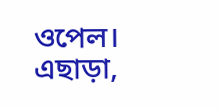ওপেল। এছাড়া,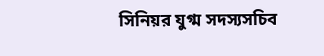সিনিয়র যুগ্ম সদস্যসচিব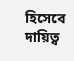হিসেবে দায়িত্ব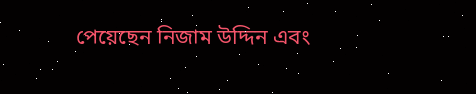পেয়েছেন নিজাম উদ্দিন এবং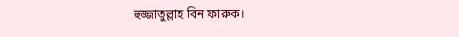হুজ্জাতুল্লাহ বিন ফারুক।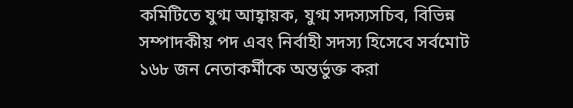কমিটিতে যুগ্ম আহ্বায়ক, যুগ্ম সদস্যসচিব, বিভিন্ন সম্পাদকীয় পদ এবং নির্বাহী সদস্য হিসেবে সর্বমোট ১৬৮ জন নেতাকর্মীকে অন্তর্ভুক্ত করা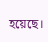হয়েছে।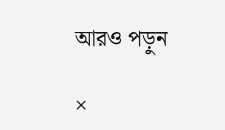আরও পড়ুন

×